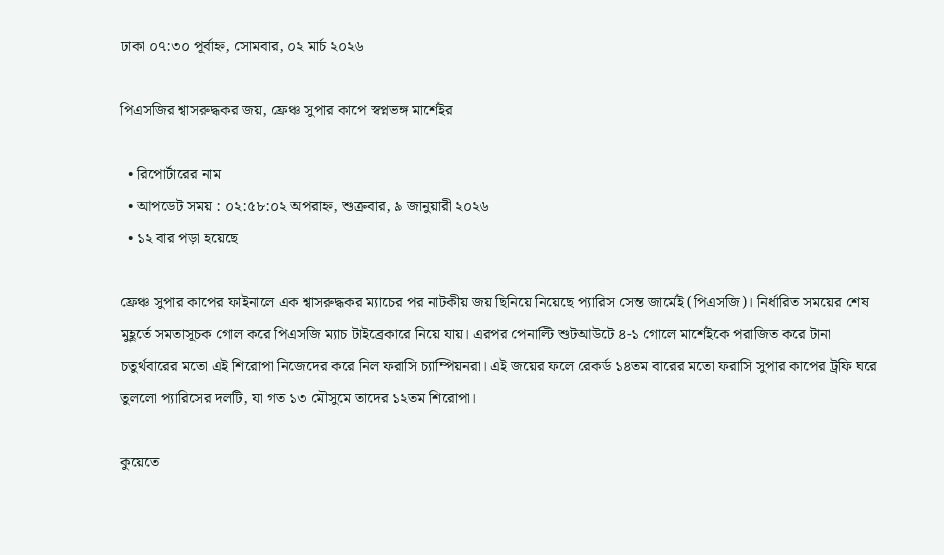ঢাকা ০৭:৩০ পূর্বাহ্ন, সোমবার, ০২ মার্চ ২০২৬

পিএসজির শ্বাসরুদ্ধকর জয়, ফ্রেঞ্চ সুপার কাপে স্বপ্নভঙ্গ মার্শেইর

  • রিপোর্টারের নাম
  • আপডেট সময় : ০২:৫৮:০২ অপরাহ্ন, শুক্রবার, ৯ জানুয়ারী ২০২৬
  • ১২ বার পড়া হয়েছে

ফ্রেঞ্চ সুপার কাপের ফাইনালে এক শ্বাসরুদ্ধকর ম্যাচের পর নাটকীয় জয় ছিনিয়ে নিয়েছে প্যারিস সেন্ত জার্মেই (পিএসজি)। নির্ধারিত সময়ের শেষ মুহূর্তে সমতাসূচক গোল করে পিএসজি ম্যাচ টাইব্রেকারে নিয়ে যায়। এরপর পেনাল্টি শুটআউটে ৪-১ গোলে মার্শেইকে পরাজিত করে টানা চতুর্থবারের মতো এই শিরোপা নিজেদের করে নিল ফরাসি চ্যাম্পিয়নরা। এই জয়ের ফলে রেকর্ড ১৪তম বারের মতো ফরাসি সুপার কাপের ট্রফি ঘরে তুললো প্যারিসের দলটি, যা গত ১৩ মৌসুমে তাদের ১২তম শিরোপা।

কুয়েতে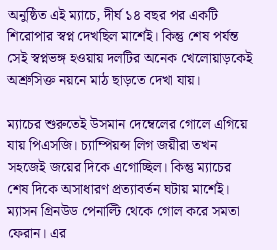অনুষ্ঠিত এই ম্যাচে, দীর্ঘ ১৪ বছর পর একটি শিরোপার স্বপ্ন দেখছিল মার্শেই। কিন্তু শেষ পর্যন্ত সেই স্বপ্নভঙ্গ হওয়ায় দলটির অনেক খেলোয়াড়কেই অশ্রুসিক্ত নয়নে মাঠ ছাড়তে দেখা যায়।

ম্যাচের শুরুতেই উসমান দেম্বেলের গোলে এগিয়ে যায় পিএসজি। চ্যাম্পিয়ন্স লিগ জয়ীরা তখন সহজেই জয়ের দিকে এগোচ্ছিল। কিন্তু ম্যাচের শেষ দিকে অসাধারণ প্রত্যাবর্তন ঘটায় মার্শেই। ম্যাসন গ্রিনউড পেনাল্টি থেকে গোল করে সমতা ফেরান। এর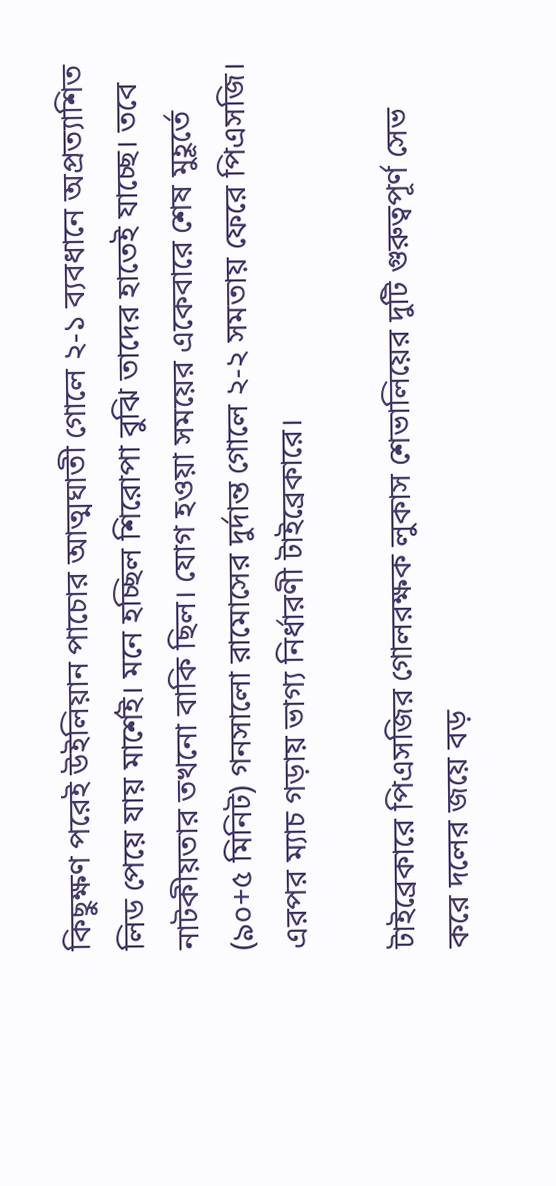কিছুক্ষণ পরেই উইলিয়ান পাচোর আত্মঘাতী গোলে ২-১ ব্যবধানে অপ্রত্যাশিত লিড পেয়ে যায় মার্শেই। মনে হচ্ছিল শিরোপা বুঝি তাদের হাতেই যাচ্ছে। তবে নাটকীয়তার তখনো বাকি ছিল। যোগ হওয়া সময়ের একেবারে শেষ মুহূর্তে (৯০+৫ মিনিট) গনসালো রামোসের দুর্দান্ত গোলে ২-২ সমতায় ফেরে পিএসজি। এরপর ম্যাচ গড়ায় ভাগ্য নির্ধারণী টাইব্রেকারে।

টাইব্রেকারে পিএসজির গোলরক্ষক লুকাস শেভালিয়ের দুটি গুরুত্বপূর্ণ সেভ করে দলের জয়ে বড়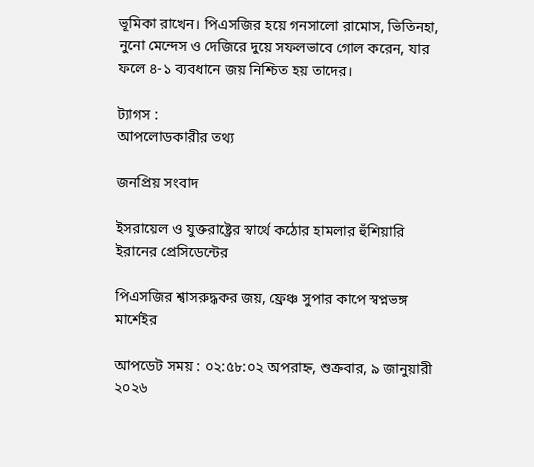ভূমিকা রাখেন। পিএসজির হয়ে গনসালো রামোস, ভিতিনহা, নুনো মেন্দেস ও দেজিরে দুয়ে সফলভাবে গোল করেন, যার ফলে ৪-১ ব্যবধানে জয় নিশ্চিত হয় তাদের।

ট্যাগস :
আপলোডকারীর তথ্য

জনপ্রিয় সংবাদ

ইসরায়েল ও যুক্তরাষ্ট্রের স্বার্থে কঠোর হামলার হুঁশিয়ারি ইরানের প্রেসিডেন্টের

পিএসজির শ্বাসরুদ্ধকর জয়, ফ্রেঞ্চ সুপার কাপে স্বপ্নভঙ্গ মার্শেইর

আপডেট সময় : ০২:৫৮:০২ অপরাহ্ন, শুক্রবার, ৯ জানুয়ারী ২০২৬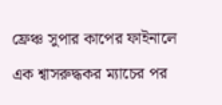ফ্রেঞ্চ সুপার কাপের ফাইনালে এক শ্বাসরুদ্ধকর ম্যাচের পর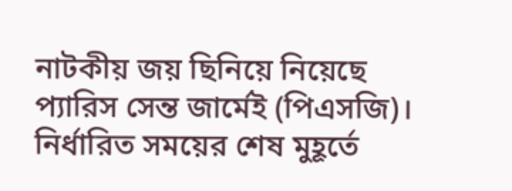নাটকীয় জয় ছিনিয়ে নিয়েছে প্যারিস সেন্ত জার্মেই (পিএসজি)। নির্ধারিত সময়ের শেষ মুহূর্তে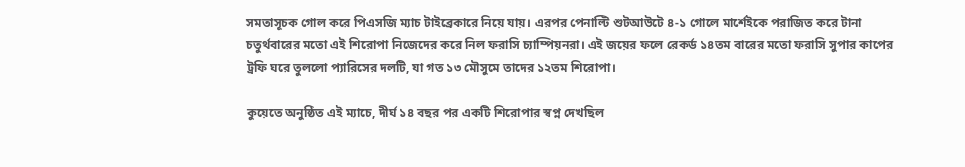সমতাসূচক গোল করে পিএসজি ম্যাচ টাইব্রেকারে নিয়ে যায়। এরপর পেনাল্টি শুটআউটে ৪-১ গোলে মার্শেইকে পরাজিত করে টানা চতুর্থবারের মতো এই শিরোপা নিজেদের করে নিল ফরাসি চ্যাম্পিয়নরা। এই জয়ের ফলে রেকর্ড ১৪তম বারের মতো ফরাসি সুপার কাপের ট্রফি ঘরে তুললো প্যারিসের দলটি, যা গত ১৩ মৌসুমে তাদের ১২তম শিরোপা।

কুয়েতে অনুষ্ঠিত এই ম্যাচে, দীর্ঘ ১৪ বছর পর একটি শিরোপার স্বপ্ন দেখছিল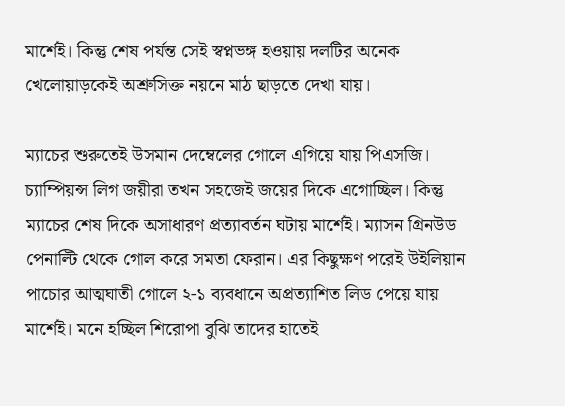মার্শেই। কিন্তু শেষ পর্যন্ত সেই স্বপ্নভঙ্গ হওয়ায় দলটির অনেক খেলোয়াড়কেই অশ্রুসিক্ত নয়নে মাঠ ছাড়তে দেখা যায়।

ম্যাচের শুরুতেই উসমান দেম্বেলের গোলে এগিয়ে যায় পিএসজি। চ্যাম্পিয়ন্স লিগ জয়ীরা তখন সহজেই জয়ের দিকে এগোচ্ছিল। কিন্তু ম্যাচের শেষ দিকে অসাধারণ প্রত্যাবর্তন ঘটায় মার্শেই। ম্যাসন গ্রিনউড পেনাল্টি থেকে গোল করে সমতা ফেরান। এর কিছুক্ষণ পরেই উইলিয়ান পাচোর আত্মঘাতী গোলে ২-১ ব্যবধানে অপ্রত্যাশিত লিড পেয়ে যায় মার্শেই। মনে হচ্ছিল শিরোপা বুঝি তাদের হাতেই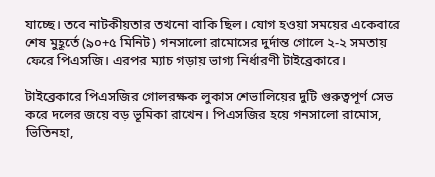যাচ্ছে। তবে নাটকীয়তার তখনো বাকি ছিল। যোগ হওয়া সময়ের একেবারে শেষ মুহূর্তে (৯০+৫ মিনিট) গনসালো রামোসের দুর্দান্ত গোলে ২-২ সমতায় ফেরে পিএসজি। এরপর ম্যাচ গড়ায় ভাগ্য নির্ধারণী টাইব্রেকারে।

টাইব্রেকারে পিএসজির গোলরক্ষক লুকাস শেভালিয়ের দুটি গুরুত্বপূর্ণ সেভ করে দলের জয়ে বড় ভূমিকা রাখেন। পিএসজির হয়ে গনসালো রামোস, ভিতিনহা,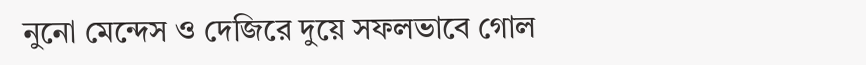নুনো মেন্দেস ও দেজিরে দুয়ে সফলভাবে গোল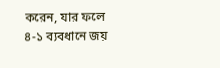করেন, যার ফলে ৪-১ ব্যবধানে জয়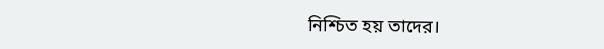নিশ্চিত হয় তাদের।